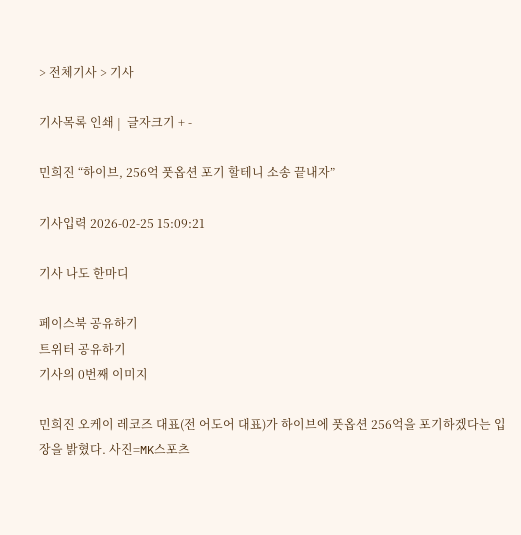> 전체기사 > 기사

기사목록 인쇄 |  글자크기 + -

민희진 “하이브, 256억 풋옵션 포기 할테니 소송 끝내자”

기사입력 2026-02-25 15:09:21

기사 나도 한마디

페이스북 공유하기
트위터 공유하기
기사의 0번째 이미지

민희진 오케이 레코즈 대표(전 어도어 대표)가 하이브에 풋옵션 256억을 포기하겠다는 입장을 밝혔다. 사진=MK스포츠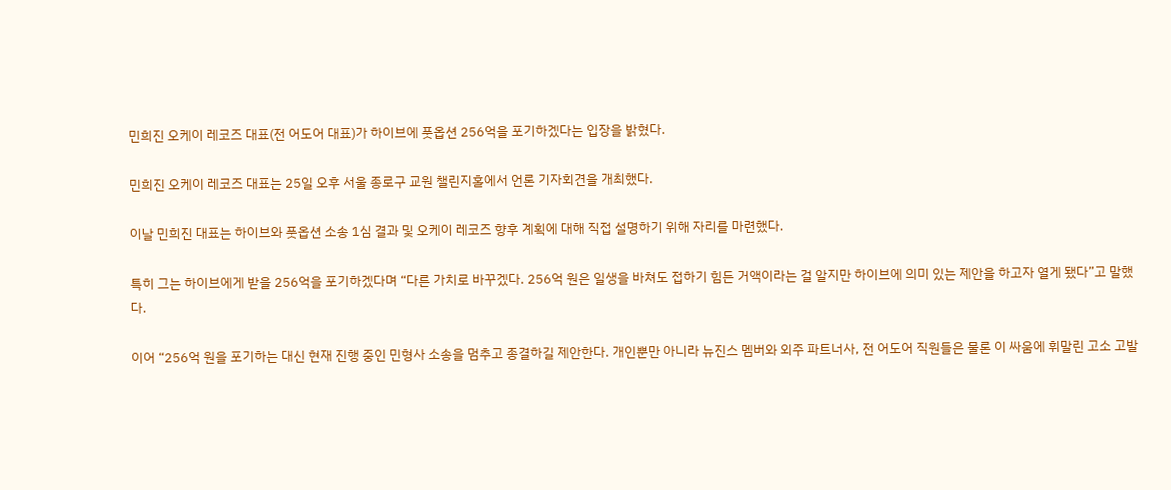민희진 오케이 레코즈 대표(전 어도어 대표)가 하이브에 풋옵션 256억을 포기하겠다는 입장을 밝혔다.

민희진 오케이 레코즈 대표는 25일 오후 서울 종로구 교원 챌린지홀에서 언론 기자회견을 개최했다.

이날 민희진 대표는 하이브와 풋옵션 소송 1심 결과 및 오케이 레코즈 향후 계획에 대해 직접 설명하기 위해 자리를 마련했다.

특히 그는 하이브에게 받을 256억을 포기하겠다며 “다른 가치로 바꾸겠다. 256억 원은 일생을 바쳐도 접하기 힘든 거액이라는 걸 알지만 하이브에 의미 있는 제안을 하고자 열게 됐다”고 말했다.

이어 “256억 원을 포기하는 대신 현재 진행 중인 민형사 소송을 멈추고 종결하길 제안한다. 개인뿐만 아니라 뉴진스 멤버와 외주 파트너사, 전 어도어 직원들은 물론 이 싸움에 휘말린 고소 고발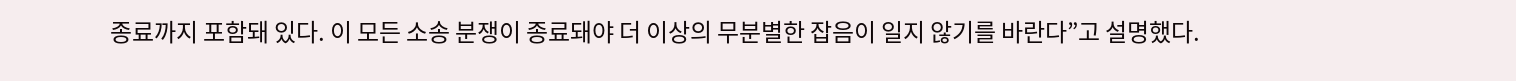종료까지 포함돼 있다. 이 모든 소송 분쟁이 종료돼야 더 이상의 무분별한 잡음이 일지 않기를 바란다”고 설명했다.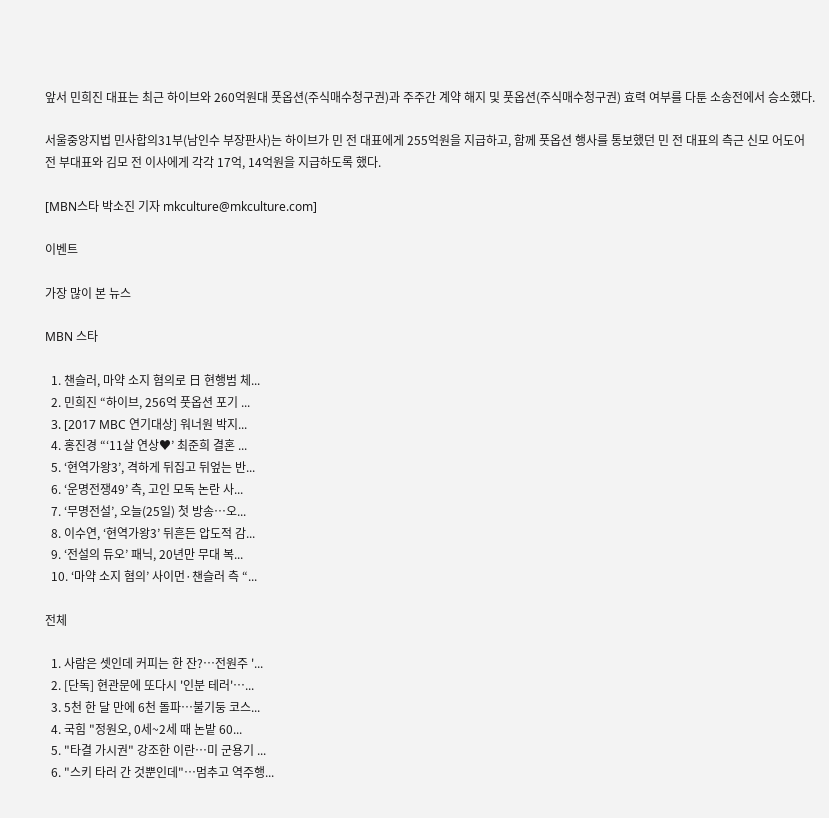앞서 민희진 대표는 최근 하이브와 260억원대 풋옵션(주식매수청구권)과 주주간 계약 해지 및 풋옵션(주식매수청구권) 효력 여부를 다툰 소송전에서 승소했다.

서울중앙지법 민사합의31부(남인수 부장판사)는 하이브가 민 전 대표에게 255억원을 지급하고, 함께 풋옵션 행사를 통보했던 민 전 대표의 측근 신모 어도어 전 부대표와 김모 전 이사에게 각각 17억, 14억원을 지급하도록 했다.

[MBN스타 박소진 기자 mkculture@mkculture.com]

이벤트

가장 많이 본 뉴스

MBN 스타

  1. 챈슬러, 마약 소지 혐의로 日 현행범 체...
  2. 민희진 “하이브, 256억 풋옵션 포기 ...
  3. [2017 MBC 연기대상] 워너원 박지...
  4. 홍진경 “‘11살 연상♥’ 최준희 결혼 ...
  5. ‘현역가왕3’, 격하게 뒤집고 뒤엎는 반...
  6. ‘운명전쟁49’ 측, 고인 모독 논란 사...
  7. ‘무명전설’, 오늘(25일) 첫 방송…오...
  8. 이수연, ‘현역가왕3’ 뒤흔든 압도적 감...
  9. ‘전설의 듀오’ 패닉, 20년만 무대 복...
  10. ‘마약 소지 혐의’ 사이먼·챈슬러 측 “...

전체

  1. 사람은 셋인데 커피는 한 잔?…전원주 '...
  2. [단독] 현관문에 또다시 '인분 테러'…...
  3. 5천 한 달 만에 6천 돌파…불기둥 코스...
  4. 국힘 "정원오, 0세~2세 때 논밭 60...
  5. "타결 가시권" 강조한 이란…미 군용기 ...
  6. "스키 타러 간 것뿐인데"…멈추고 역주행...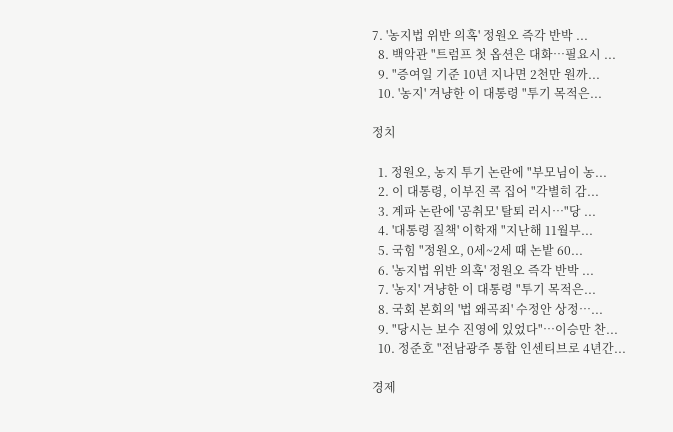7. '농지법 위반 의혹' 정원오 즉각 반박 ...
  8. 백악관 "트럼프 첫 옵션은 대화…필요시 ...
  9. "증여일 기준 10년 지나면 2천만 원까...
  10. '농지' 겨냥한 이 대통령 "투기 목적은...

정치

  1. 정원오, 농지 투기 논란에 "부모님이 농...
  2. 이 대통령, 이부진 콕 집어 "각별히 감...
  3. 계파 논란에 '공취모' 탈퇴 러시…"당 ...
  4. '대통령 질책' 이학재 "지난해 11월부...
  5. 국힘 "정원오, 0세~2세 때 논밭 60...
  6. '농지법 위반 의혹' 정원오 즉각 반박 ...
  7. '농지' 겨냥한 이 대통령 "투기 목적은...
  8. 국회 본회의 '법 왜곡죄' 수정안 상정…...
  9. "당시는 보수 진영에 있었다"…이승만 찬...
  10. 정준호 "전남광주 통합 인센티브로 4년간...

경제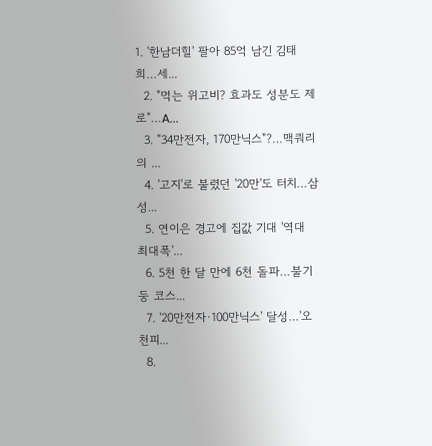1. '한남더힐' 팔아 85억 남긴 김태희…세...
  2. "먹는 위고비? 효과도 성분도 제로"…A...
  3. "34만전자, 170만닉스"?…맥쿼리의 ...
  4. '고지'로 불렸던 '20만'도 터치…삼성...
  5. 연이은 경고에 집값 기대 '역대 최대폭'...
  6. 5천 한 달 만에 6천 돌파…불기둥 코스...
  7. '20만전자·100만닉스' 달성…'오천피...
  8.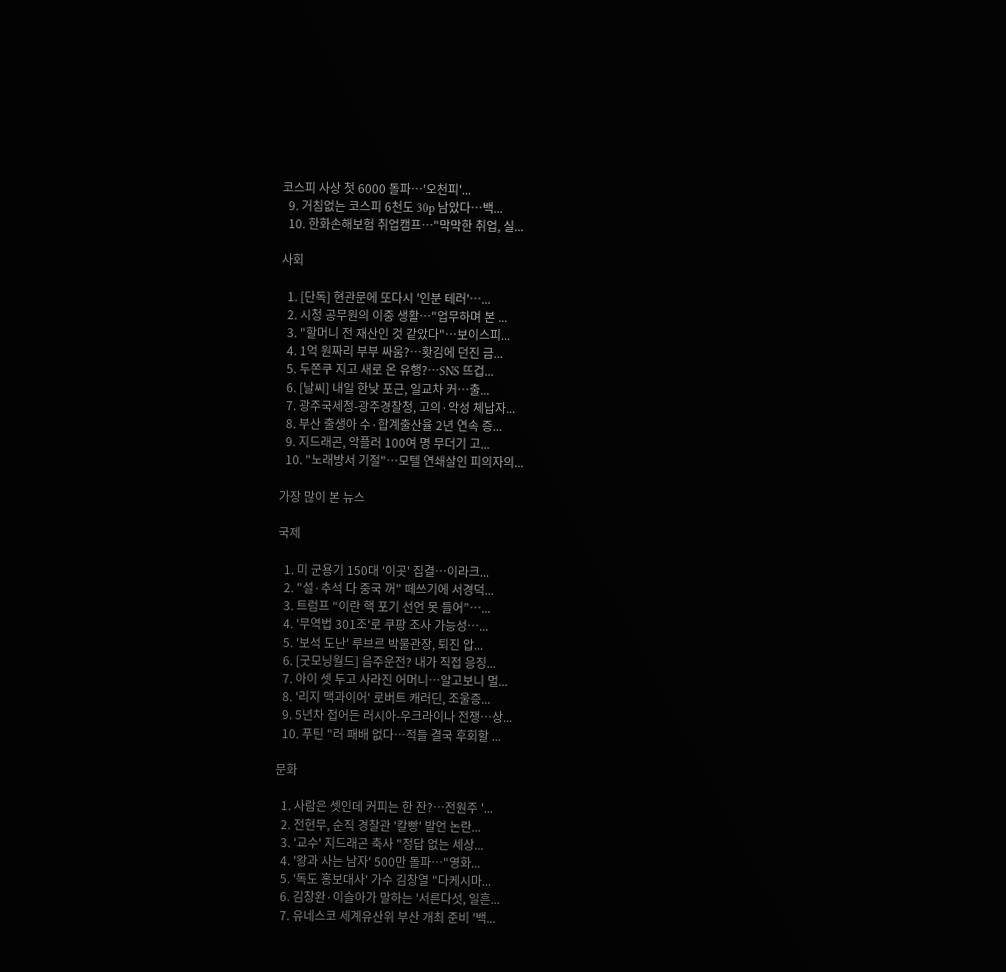코스피 사상 첫 6000 돌파…'오천피'...
  9. 거침없는 코스피 6천도 30p 남았다…백...
  10. 한화손해보험 취업캠프…"막막한 취업, 실...

사회

  1. [단독] 현관문에 또다시 '인분 테러'…...
  2. 시청 공무원의 이중 생활…"업무하며 본 ...
  3. "할머니 전 재산인 것 같았다"…보이스피...
  4. 1억 원짜리 부부 싸움?…홧김에 던진 금...
  5. 두쫀쿠 지고 새로 온 유행?…SNS 뜨겁...
  6. [날씨] 내일 한낮 포근, 일교차 커…출...
  7. 광주국세청-광주경찰청, 고의·악성 체납자...
  8. 부산 출생아 수·합계출산율 2년 연속 증...
  9. 지드래곤, 악플러 100여 명 무더기 고...
  10. "노래방서 기절"…모텔 연쇄살인 피의자의...

가장 많이 본 뉴스

국제

  1. 미 군용기 150대 '이곳' 집결…이라크...
  2. "설·추석 다 중국 꺼" 떼쓰기에 서경덕...
  3. 트럼프 “이란 핵 포기 선언 못 들어”…...
  4. '무역법 301조'로 쿠팡 조사 가능성…...
  5. '보석 도난' 루브르 박물관장, 퇴진 압...
  6. [굿모닝월드] 음주운전? 내가 직접 응징...
  7. 아이 셋 두고 사라진 어머니…알고보니 멀...
  8. '리지 맥과이어' 로버트 캐러딘, 조울증...
  9. 5년차 접어든 러시아-우크라이나 전쟁…상...
  10. 푸틴 "러 패배 없다…적들 결국 후회할 ...

문화

  1. 사람은 셋인데 커피는 한 잔?…전원주 '...
  2. 전현무, 순직 경찰관 '칼빵' 발언 논란...
  3. '교수' 지드래곤 축사 "정답 없는 세상...
  4. '왕과 사는 남자' 500만 돌파…"영화...
  5. '독도 홍보대사' 가수 김창열 "다케시마...
  6. 김창완·이슬아가 말하는 '서른다섯, 일흔...
  7. 유네스코 세계유산위 부산 개최 준비 '백...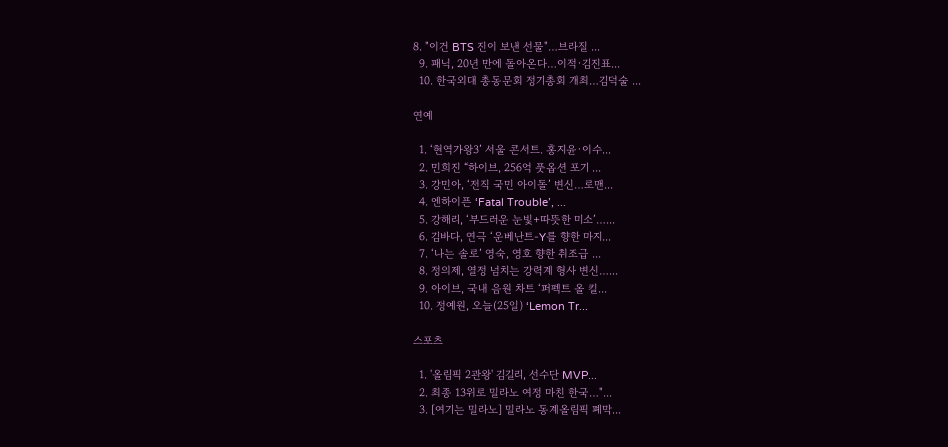8. "이건 BTS 진이 보낸 선물"…브라질 ...
  9. 패닉, 20년 만에 돌아온다…이적·김진표...
  10. 한국외대 총동문회 정기총회 개최…김덕술 ...

연예

  1. ‘현역가왕3’ 서울 콘서트. 홍지윤·이수...
  2. 민희진 “하이브, 256억 풋옵션 포기 ...
  3. 강민아, ‘전직 국민 아이돌’ 변신…로맨...
  4. 엔하이픈 ‘Fatal Trouble’, ...
  5. 강해리, ‘부드러운 눈빛+따뜻한 미소’…...
  6. 김바다, 연극 ‘운베난트-Y를 향한 마지...
  7. ‘나는 솔로’ 영숙, 영호 향한 취조급 ...
  8. 정의제, 열정 넘치는 강력계 형사 변신…...
  9. 아이브, 국내 음원 차트 ‘퍼펙트 올 킬...
  10. 정예원, 오늘(25일) ‘Lemon Tr...

스포츠

  1. '올림픽 2관왕' 김길리, 선수단 MVP...
  2. 최종 13위로 밀라노 여정 마친 한국…"...
  3. [여기는 밀라노] 밀라노 동계올림픽 폐막...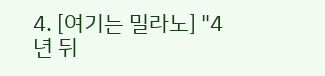4. [여기는 밀라노] "4년 뒤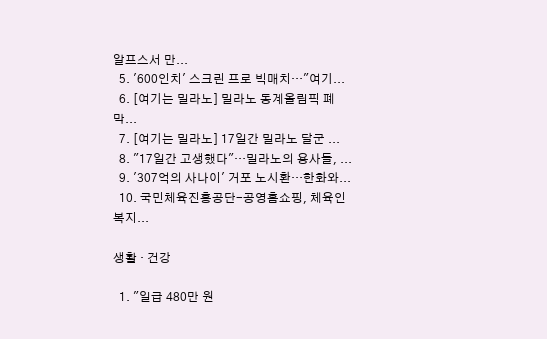알프스서 만...
  5. '600인치' 스크린 프로 빅매치…"여기...
  6. [여기는 밀라노] 밀라노 동계올림픽 폐막...
  7. [여기는 밀라노] 17일간 밀라노 달군 ...
  8. "17일간 고생했다"…밀라노의 용사들, ...
  9. '307억의 사나이' 거포 노시환…한화와...
  10. 국민체육진흥공단-공영홈쇼핑, 체육인 복지...

생활 · 건강

  1. "일급 480만 원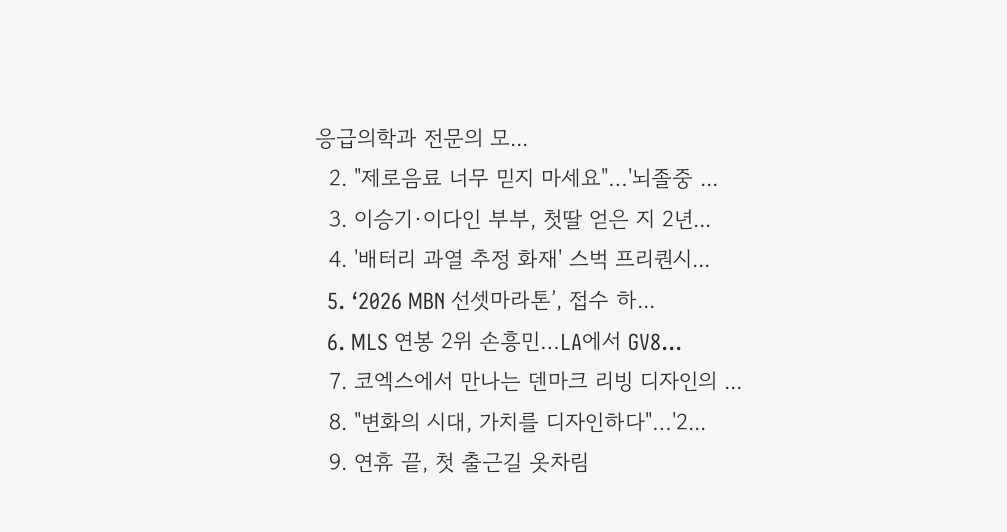응급의학과 전문의 모...
  2. "제로음료 너무 믿지 마세요"…'뇌졸중 ...
  3. 이승기·이다인 부부, 첫딸 얻은 지 2년...
  4. '배터리 과열 추정 화재' 스벅 프리퀀시...
  5. ‘2026 MBN 선셋마라톤’, 접수 하...
  6. MLS 연봉 2위 손흥민…LA에서 GV8...
  7. 코엑스에서 만나는 덴마크 리빙 디자인의 ...
  8. "변화의 시대, 가치를 디자인하다"…'2...
  9. 연휴 끝, 첫 출근길 옷차림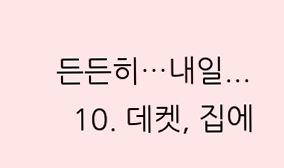든든히…내일...
  10. 데켓, 집에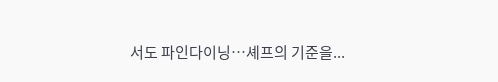서도 파인다이닝…셰프의 기준을...